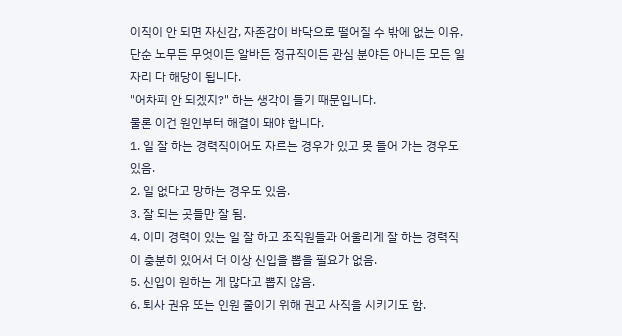이직이 안 되면 자신감, 자존감이 바닥으로 떨어질 수 밖에 없는 이유.
단순 노무든 무엇이든 알바든 정규직이든 관심 분야든 아니든 모든 일 자리 다 해당이 됩니다.
"어차피 안 되겠지?" 하는 생각이 들기 때문입니다.
물론 이건 원인부터 해결이 돼야 합니다.
1. 일 잘 하는 경력직이어도 자르는 경우가 있고 못 들어 가는 경우도 있음.
2. 일 없다고 망하는 경우도 있음.
3. 잘 되는 곳들만 잘 됨.
4. 이미 경력이 있는 일 잘 하고 조직원들과 어울리게 잘 하는 경력직이 충분히 있어서 더 이상 신입을 뽑을 필요가 없음.
5. 신입이 원하는 게 많다고 뽑지 않음.
6. 퇴사 권유 또는 인원 줄이기 위해 권고 사직을 시키기도 함.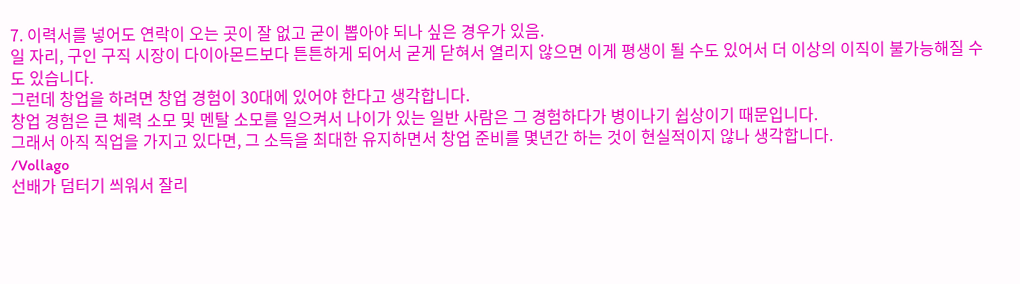7. 이력서를 넣어도 연락이 오는 곳이 잘 없고 굳이 뽑아야 되나 싶은 경우가 있음.
일 자리, 구인 구직 시장이 다이아몬드보다 튼튼하게 되어서 굳게 닫혀서 열리지 않으면 이게 평생이 될 수도 있어서 더 이상의 이직이 불가능해질 수도 있습니다.
그런데 창업을 하려면 창업 경험이 30대에 있어야 한다고 생각합니다.
창업 경험은 큰 체력 소모 및 멘탈 소모를 일으켜서 나이가 있는 일반 사람은 그 경험하다가 병이나기 쉽상이기 때문입니다.
그래서 아직 직업을 가지고 있다면, 그 소득을 최대한 유지하면서 창업 준비를 몇년간 하는 것이 현실적이지 않나 생각합니다.
/Vollago
선배가 덤터기 씌워서 잘리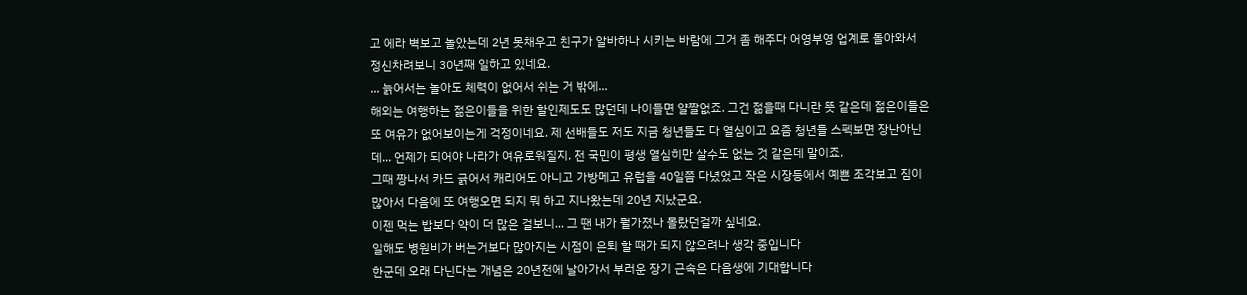고 에라 벽보고 놀았는데 2년 못채우고 친구가 알바하나 시키는 바람에 그거 좀 해주다 어영부영 업계로 돌아와서 정신차려보니 30년째 일하고 있네요.
... 늙어서는 놀아도 체력이 없어서 쉬는 거 밖에...
해외는 여행하는 젊은이들을 위한 할인제도도 많던데 나이들면 얄짤없죠. 그건 젊을때 다니란 뜻 같은데 젊은이들은 또 여유가 없어보이는게 걱정이네요. 제 선배들도 저도 지금 청년들도 다 열심이고 요즘 청년들 스펙보면 장난아닌데... 언제가 되어야 나라가 여유로워질지. 전 국민이 평생 열심히만 살수도 없는 것 같은데 말이죠.
그때 짱나서 카드 긁어서 캐리어도 아니고 가방메고 유럽을 40일쯤 다녔었고 작은 시장등에서 예쁜 조각보고 짐이 많아서 다음에 또 여행오면 되지 뭐 하고 지나왔는데 20년 지났군요.
이젠 먹는 밥보다 약이 더 많은 걸보니... 그 땐 내가 뭘가졌나 몰랐던걸까 싶네요.
일해도 병원비가 버는거보다 많아지는 시점이 은퇴 할 때가 되지 않으려나 생각 중입니다
한군데 오래 다닌다는 개념은 20년전에 날아가서 부러운 장기 근속은 다음생에 기대합니다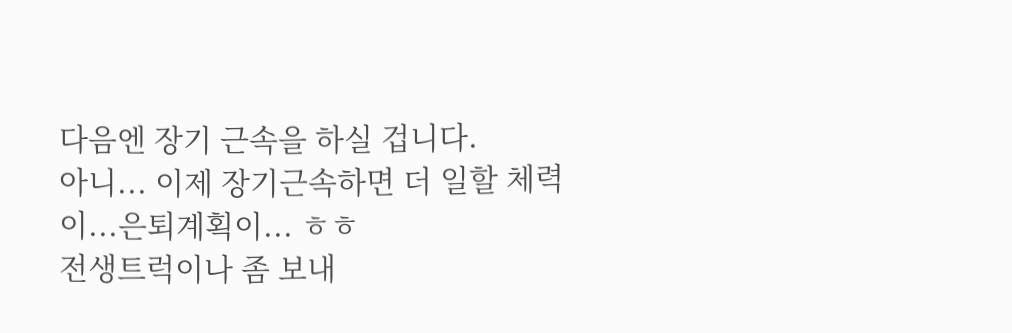다음엔 장기 근속을 하실 겁니다.
아니... 이제 장기근속하면 더 일할 체력이...은퇴계획이... ㅎㅎ
전생트럭이나 좀 보내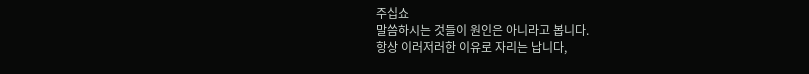주십쇼
말씀하시는 것들이 원인은 아니라고 봅니다.
항상 이러저러한 이유로 자리는 납니다,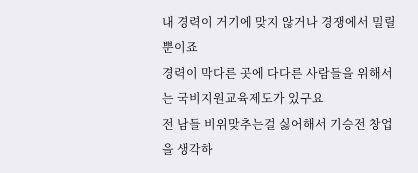내 경력이 거기에 맞지 않거나 경쟁에서 밀릴 뿐이죠
경력이 막다른 곳에 다다른 사람들을 위해서는 국비지원교육제도가 있구요
전 남들 비위맞추는걸 싫어해서 기승전 창업을 생각하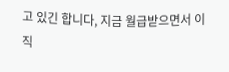고 있긴 합니다, 지금 월급받으면서 이직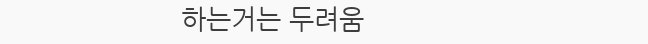하는거는 두려움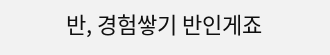반, 경험쌓기 반인게죠